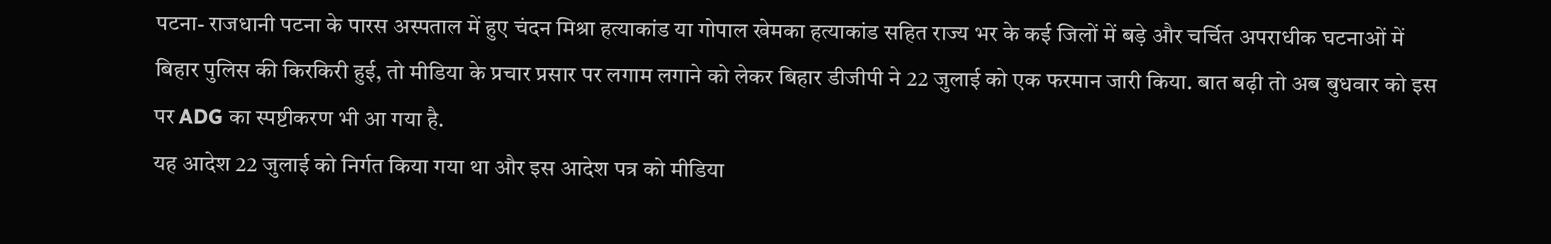पटना- राजधानी पटना के पारस अस्पताल में हुए चंदन मिश्रा हत्याकांड या गोपाल खेमका हत्याकांड सहित राज्य भर के कई जिलों में बड़े और चर्चित अपराधीक घटनाओं में बिहार पुलिस की किरकिरी हुई, तो मीडिया के प्रचार प्रसार पर लगाम लगाने को लेकर बिहार डीजीपी ने 22 जुलाई को एक फरमान जारी किया. बात बढ़ी तो अब बुधवार को इस पर ADG का स्पष्टीकरण भी आ गया है.
यह आदेश 22 जुलाई को निर्गत किया गया था और इस आदेश पत्र को मीडिया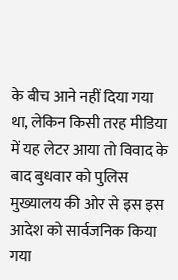के बीच आने नहीं दिया गया था, लेकिन किसी तरह मीडिया में यह लेटर आया तो विवाद के बाद बुधवार को पुलिस मुख्यालय की ओर से इस इस आदेश को सार्वजनिक किया गया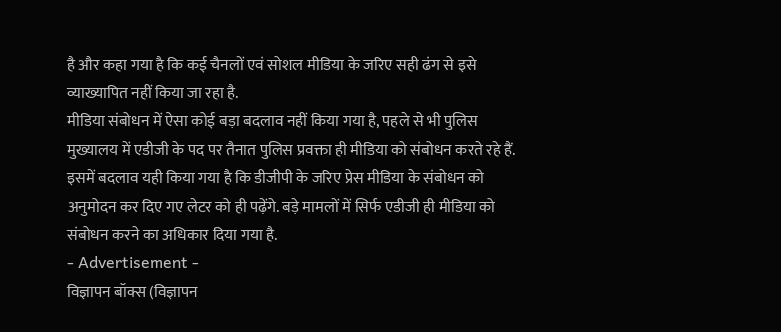है और कहा गया है कि कई चैनलों एवं सोशल मीडिया के जरिए सही ढंग से इसे व्याख्यापित नहीं किया जा रहा है.
मीडिया संबोधन में ऐसा कोई बड़ा बदलाव नहीं किया गया है, पहले से भी पुलिस मुख्यालय में एडीजी के पद पर तैनात पुलिस प्रवक्ता ही मीडिया को संबोधन करते रहे हैं. इसमें बदलाव यही किया गया है कि डीजीपी के जरिए प्रेस मीडिया के संबोधन को अनुमोदन कर दिए गए लेटर को ही पढ़ेंगे. बड़े मामलों में सिर्फ एडीजी ही मीडिया को संबोधन करने का अधिकार दिया गया है.
- Advertisement -
विज्ञापन बॉक्स (विज्ञापन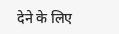देने के लिए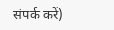संपर्क करें)